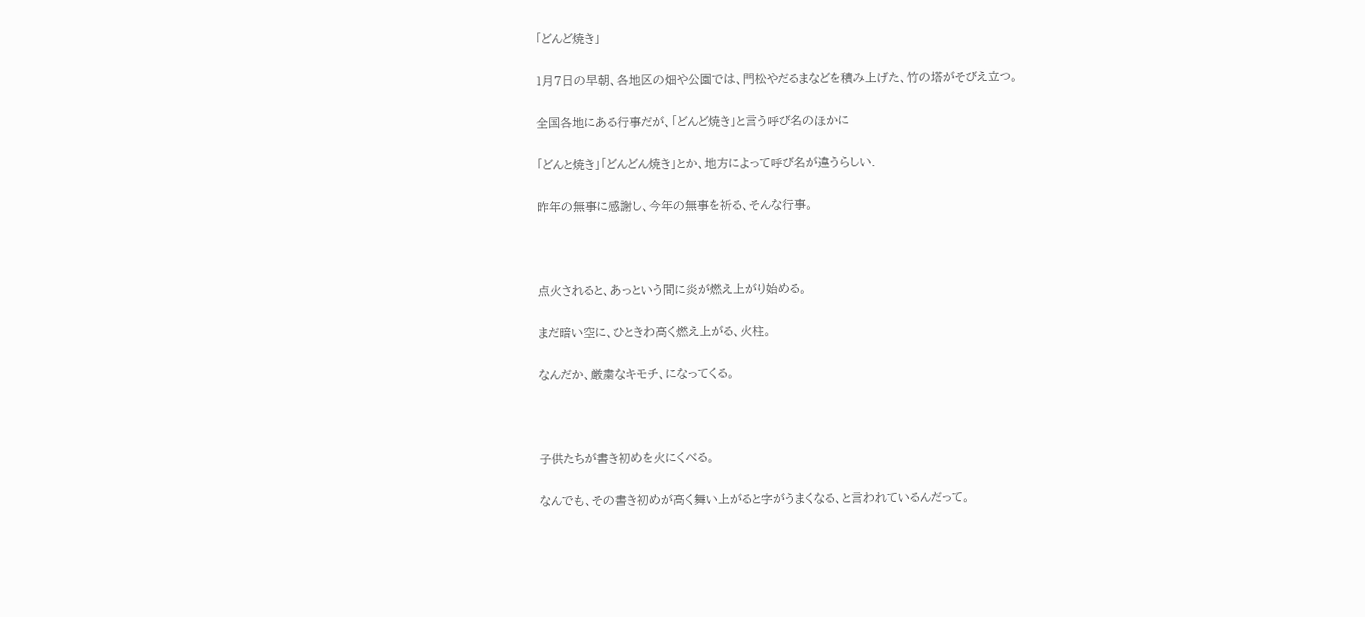「どんど焼き」

1月7日の早朝、各地区の畑や公園では、門松やだるまなどを積み上げた、竹の塔がそびえ立つ。

全国各地にある行事だが、「どんど焼き」と言う呼び名のほかに

「どんと焼き」「どんどん焼き」とか、地方によって呼び名が違うらしい.

昨年の無事に感謝し、今年の無事を祈る、そんな行事。



点火されると、あっという間に炎が燃え上がり始める。

まだ暗い空に、ひときわ高く燃え上がる、火柱。

なんだか、厳粛なキモチ、になってくる。



子供たちが書き初めを火にくべる。

なんでも、その書き初めが高く舞い上がると字がうまくなる、と言われているんだって。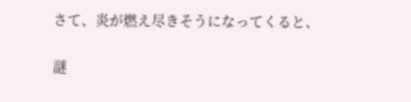さて、炎が燃え尽きそうになってくると、

謎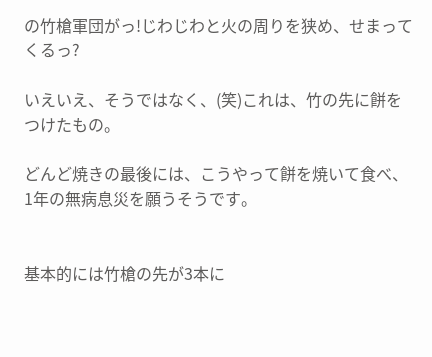の竹槍軍団がっ!じわじわと火の周りを狭め、せまってくるっ?

いえいえ、そうではなく、(笑)これは、竹の先に餅をつけたもの。

どんど焼きの最後には、こうやって餅を焼いて食べ、1年の無病息災を願うそうです。


基本的には竹槍の先が3本に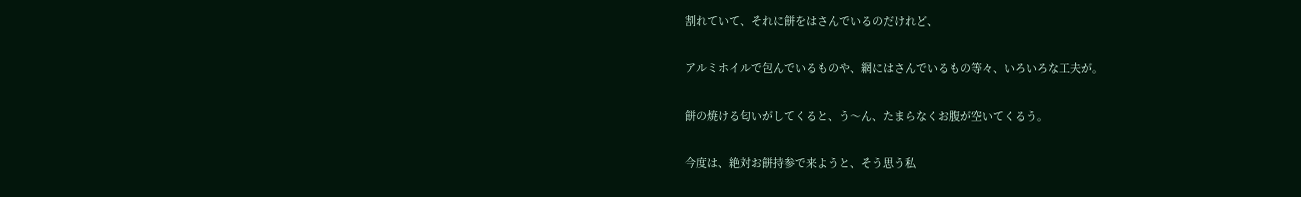割れていて、それに餅をはさんでいるのだけれど、

アルミホイルで包んでいるものや、網にはさんでいるもの等々、いろいろな工夫が。

餅の焼ける匂いがしてくると、う〜ん、たまらなくお腹が空いてくるう。

今度は、絶対お餅持参で来ようと、そう思う私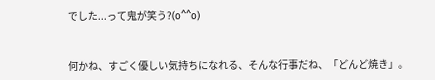でした...って鬼が笑う?(o^^o)


何かね、すごく優しい気持ちになれる、そんな行事だね、「どんど焼き」。